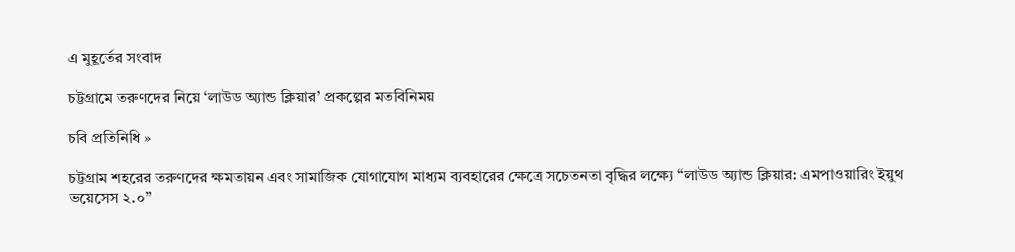এ মুহূর্তের সংবাদ

চট্টগ্রামে তরুণদের নিয়ে ‘লাউড অ্যান্ড ক্লিয়ার’ প্রকল্পের মতবিনিময়

চবি প্রতিনিধি »

চট্টগ্রাম শহরের তরুণদের ক্ষমতায়ন এবং সামাজিক যোগাযোগ মাধ্যম ব্যবহারের ক্ষেত্রে সচেতনতা বৃদ্ধির লক্ষ্যে “লাউড অ্যান্ড ক্লিয়ার: এমপাওয়ারিং ইয়ুথ ভয়েসেস ২.০”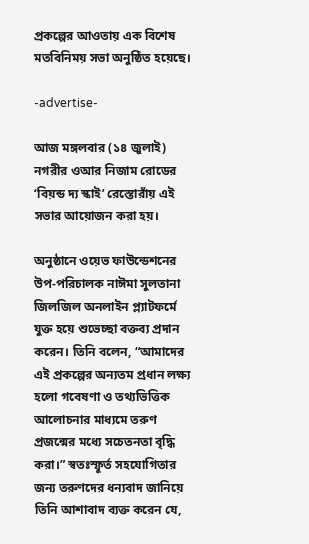প্রকল্পের আওতায় এক বিশেষ মতবিনিময় সভা অনুষ্ঠিত হয়েছে।

-advertise-

আজ মঙ্গলবার (১৪ জুলাই) নগরীর ওআর নিজাম রোডের ‘বিয়ন্ড দ্য স্কাই’ রেস্তোরাঁয় এই সভার আয়োজন করা হয়।

অনুষ্ঠানে ওয়েভ ফাউন্ডেশনের উপ-পরিচালক নাঈমা সুলতানা জিলজিল অনলাইন প্ল্যাটফর্মে যুক্ত হয়ে শুভেচ্ছা বক্তব্য প্রদান করেন। তিনি বলেন, “আমাদের এই প্রকল্পের অন্যতম প্রধান লক্ষ্য হলো গবেষণা ও তথ্যভিত্তিক আলোচনার মাধ্যমে তরুণ প্রজন্মের মধ্যে সচেতনতা বৃদ্ধি করা।” স্বতঃস্ফূর্ত সহযোগিতার জন্য তরুণদের ধন্যবাদ জানিয়ে তিনি আশাবাদ ব্যক্ত করেন যে,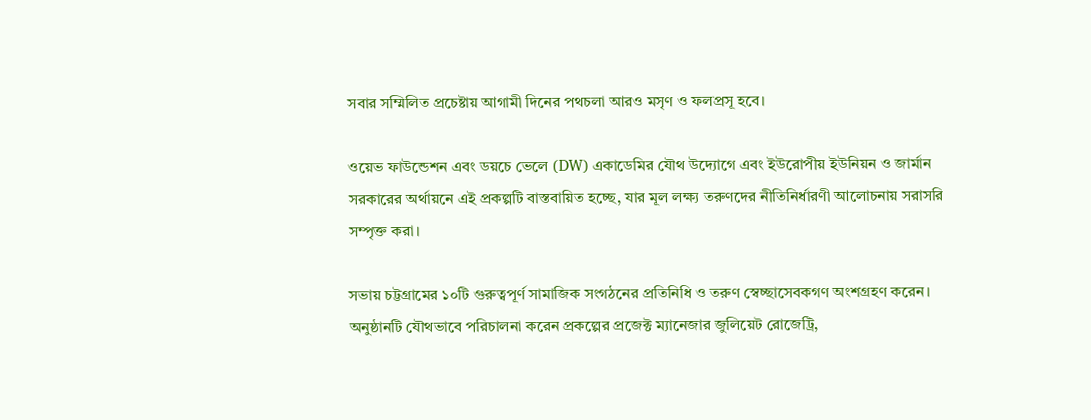সবার সম্মিলিত প্রচেষ্টায় আগামী দিনের পথচলা আরও মসৃণ ও ফলপ্রসূ হবে।

ওয়েভ ফাউন্ডেশন এবং ডয়চে ভেলে (DW) একাডেমির যৌথ উদ্যোগে এবং ইউরোপীয় ইউনিয়ন ও জার্মান সরকারের অর্থায়নে এই প্রকল্পটি বাস্তবায়িত হচ্ছে, যার মূল লক্ষ্য তরুণদের নীতিনির্ধারণী আলোচনায় সরাসরি সম্পৃক্ত করা।

সভায় চট্টগ্রামের ১০টি গুরুত্বপূর্ণ সামাজিক সংগঠনের প্রতিনিধি ও তরুণ স্বেচ্ছাসেবকগণ অংশগ্রহণ করেন।
অনুষ্ঠানটি যৌথভাবে পরিচালনা করেন প্রকল্পের প্রজেক্ট ম্যানেজার জুলিয়েট রোজেট্রি,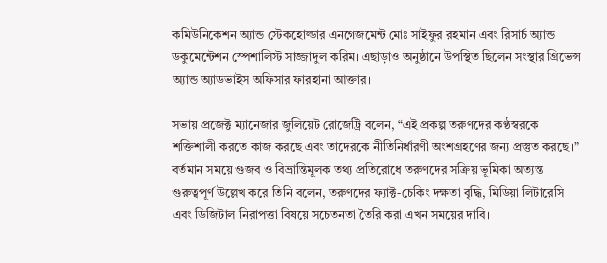কমিউনিকেশন অ্যান্ড স্টেকহোল্ডার এনগেজমেন্ট মোঃ সাইফুর রহমান এবং রিসার্চ অ্যান্ড ডকুমেন্টেশন স্পেশালিস্ট সাজ্জাদুল করিম। এছাড়াও অনুষ্ঠানে উপস্থিত ছিলেন সংস্থার গ্রিভেন্স অ্যান্ড অ্যাডভাইস অফিসার ফারহানা আক্তার।

সভায় প্রজেক্ট ম্যানেজার জুলিয়েট রোজেট্রি বলেন, “এই প্রকল্প তরুণদের কণ্ঠস্বরকে শক্তিশালী করতে কাজ করছে এবং তাদেরকে নীতিনির্ধারণী অংশগ্রহণের জন্য প্রস্তুত করছে।” বর্তমান সময়ে গুজব ও বিভ্রান্তিমূলক তথ্য প্রতিরোধে তরুণদের সক্রিয় ভূমিকা অত্যন্ত গুরুত্বপূর্ণ উল্লেখ করে তিনি বলেন, তরুণদের ফ্যাক্ট-চেকিং দক্ষতা বৃদ্ধি, মিডিয়া লিটারেসি এবং ডিজিটাল নিরাপত্তা বিষয়ে সচেতনতা তৈরি করা এখন সময়ের দাবি।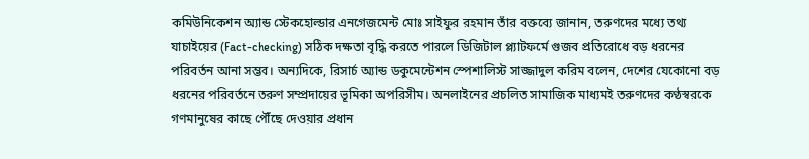কমিউনিকেশন অ্যান্ড স্টেকহোল্ডার এনগেজমেন্ট মোঃ সাইফুর রহমান তাঁর বক্তব্যে জানান, তরুণদের মধ্যে তথ্য যাচাইয়ের (Fact-checking) সঠিক দক্ষতা বৃদ্ধি করতে পারলে ডিজিটাল প্ল্যাটফর্মে গুজব প্রতিরোধে বড় ধরনের পরিবর্তন আনা সম্ভব। অন্যদিকে, রিসার্চ অ্যান্ড ডকুমেন্টেশন স্পেশালিস্ট সাজ্জাদুল করিম বলেন, দেশের যেকোনো বড় ধরনের পরিবর্তনে তরুণ সম্প্রদায়ের ভূমিকা অপরিসীম। অনলাইনের প্রচলিত সামাজিক মাধ্যমই তরুণদের কণ্ঠস্বরকে গণমানুষের কাছে পৌঁছে দেওয়ার প্রধান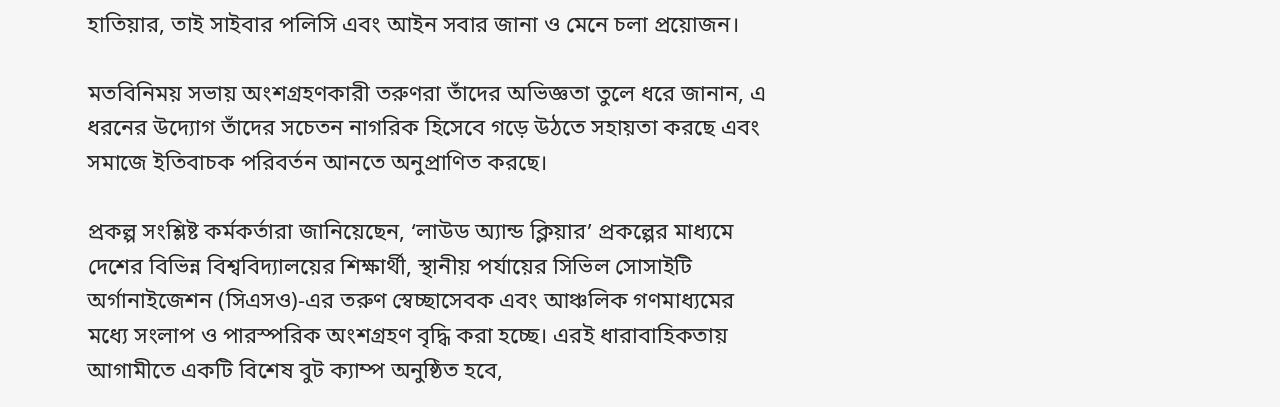হাতিয়ার, তাই সাইবার পলিসি এবং আইন সবার জানা ও মেনে চলা প্রয়োজন।

মতবিনিময় সভায় অংশগ্রহণকারী তরুণরা তাঁদের অভিজ্ঞতা তুলে ধরে জানান, এ ধরনের উদ্যোগ তাঁদের সচেতন নাগরিক হিসেবে গড়ে উঠতে সহায়তা করছে এবং সমাজে ইতিবাচক পরিবর্তন আনতে অনুপ্রাণিত করছে।

প্রকল্প সংশ্লিষ্ট কর্মকর্তারা জানিয়েছেন, ‘লাউড অ্যান্ড ক্লিয়ার’ প্রকল্পের মাধ্যমে দেশের বিভিন্ন বিশ্ববিদ্যালয়ের শিক্ষার্থী, স্থানীয় পর্যায়ের সিভিল সোসাইটি অর্গানাইজেশন (সিএসও)-এর তরুণ স্বেচ্ছাসেবক এবং আঞ্চলিক গণমাধ্যমের মধ্যে সংলাপ ও পারস্পরিক অংশগ্রহণ বৃদ্ধি করা হচ্ছে। এরই ধারাবাহিকতায় আগামীতে একটি বিশেষ বুট ক্যাম্প অনুষ্ঠিত হবে,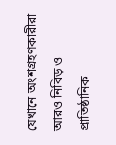যেখানে অংশগ্রহণকারীরা আরও নিবিড় ও প্রাতিষ্ঠানিক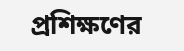প্রশিক্ষণের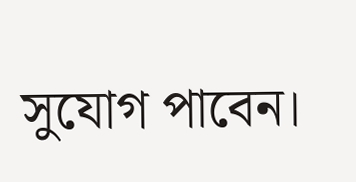সুযোগ পাবেন।